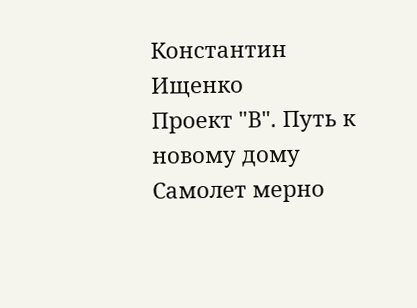Константин Ищенко
Проект "В". Путь к новому дому
Самолет мерно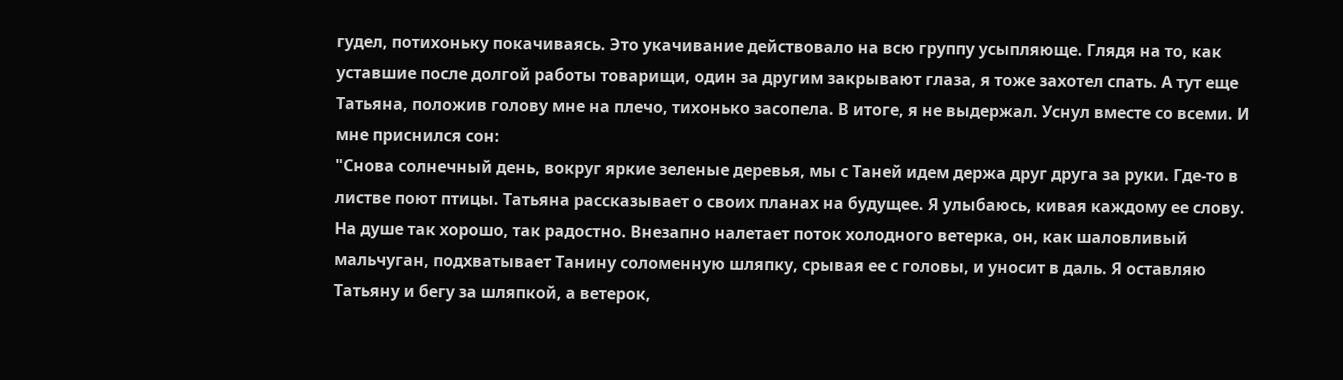гудел, потихоньку покачиваясь. Это укачивание действовало на всю группу усыпляюще. Глядя на то, как уставшие после долгой работы товарищи, один за другим закрывают глаза, я тоже захотел спать. А тут еще Татьяна, положив голову мне на плечо, тихонько засопела. В итоге, я не выдержал. Уснул вместе со всеми. И мне приснился сон:
"Снова солнечный день, вокруг яркие зеленые деревья, мы с Таней идем держа друг друга за руки. Где-то в листве поют птицы. Татьяна рассказывает о своих планах на будущее. Я улыбаюсь, кивая каждому ее слову. На душе так хорошо, так радостно. Внезапно налетает поток холодного ветерка, он, как шаловливый мальчуган, подхватывает Танину соломенную шляпку, срывая ее с головы, и уносит в даль. Я оставляю Татьяну и бегу за шляпкой, а ветерок,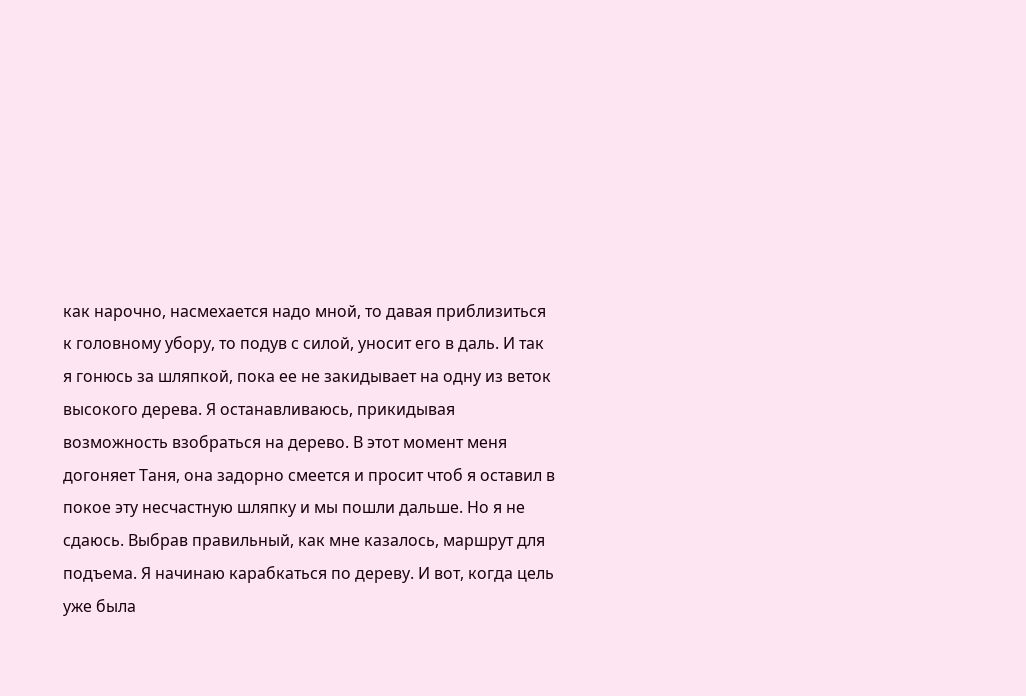как нарочно, насмехается надо мной, то давая приблизиться к головному убору, то подув с силой, уносит его в даль. И так я гонюсь за шляпкой, пока ее не закидывает на одну из веток высокого дерева. Я останавливаюсь, прикидывая возможность взобраться на дерево. В этот момент меня догоняет Таня, она задорно смеется и просит чтоб я оставил в покое эту несчастную шляпку и мы пошли дальше. Но я не сдаюсь. Выбрав правильный, как мне казалось, маршрут для подъема. Я начинаю карабкаться по дереву. И вот, когда цель уже была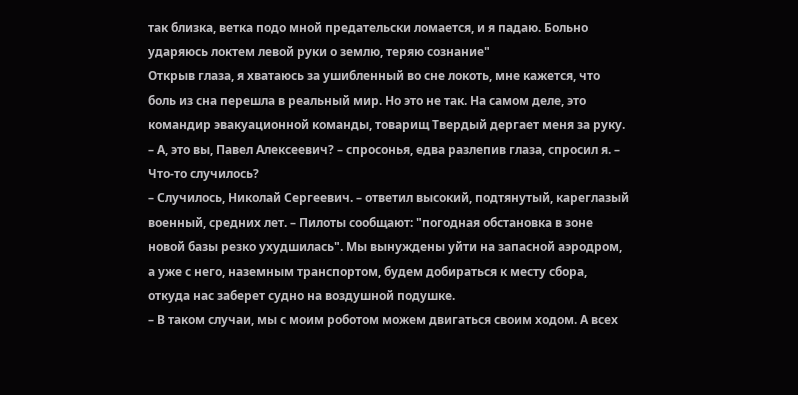так близка, ветка подо мной предательски ломается, и я падаю. Больно ударяюсь локтем левой руки о землю, теряю сознание"
Открыв глаза, я хватаюсь за ушибленный во сне локоть, мне кажется, что боль из сна перешла в реальный мир. Но это не так. На самом деле, это командир эвакуационной команды, товарищ Твердый дергает меня за руку.
– А, это вы, Павел Алексеевич? – спросонья, едва разлепив глаза, спросил я. – Что-то случилось?
– Случилось, Николай Сергеевич. – ответил высокий, подтянутый, кареглазый военный, средних лет. – Пилоты сообщают: "погодная обстановка в зоне новой базы резко ухудшилась". Мы вынуждены уйти на запасной аэродром, а уже с него, наземным транспортом, будем добираться к месту сбора, откуда нас заберет судно на воздушной подушке.
– В таком случаи, мы с моим роботом можем двигаться своим ходом. А всех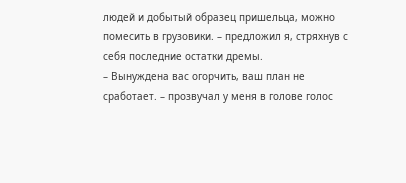людей и добытый образец пришельца, можно помесить в грузовики. – предложил я, стряхнув с себя последние остатки дремы.
– Вынуждена вас огорчить, ваш план не сработает. – прозвучал у меня в голове голос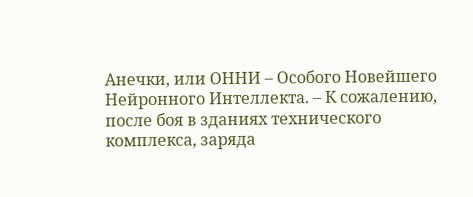Анечки, или ОННИ – Особого Новейшего Нейронного Интеллекта. – К сожалению, после боя в зданиях технического комплекса, заряда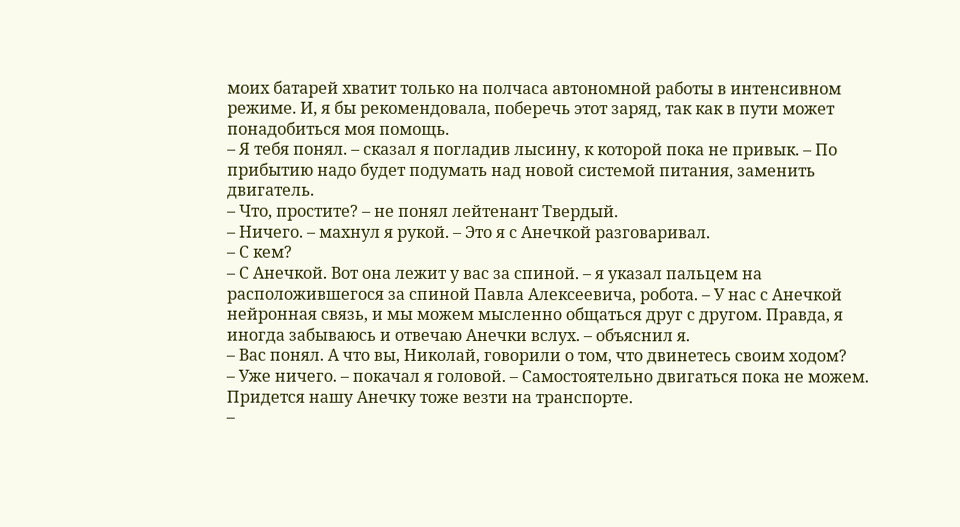моих батарей хватит только на полчаса автономной работы в интенсивном режиме. И, я бы рекомендовала, поберечь этот заряд, так как в пути может понадобиться моя помощь.
– Я тебя понял. – сказал я погладив лысину, к которой пока не привык. – По прибытию надо будет подумать над новой системой питания, заменить двигатель.
– Что, простите? – не понял лейтенант Твердый.
– Ничего. – махнул я рукой. – Это я с Анечкой разговаривал.
– С кем?
– С Анечкой. Вот она лежит у вас за спиной. – я указал пальцем на расположившегося за спиной Павла Алексеевича, робота. – У нас с Анечкой нейронная связь, и мы можем мысленно общаться друг с другом. Правда, я иногда забываюсь и отвечаю Анечки вслух. – объяснил я.
– Вас понял. А что вы, Николай, говорили о том, что двинетесь своим ходом?
– Уже ничего. – покачал я головой. – Самостоятельно двигаться пока не можем. Придется нашу Анечку тоже везти на транспорте.
–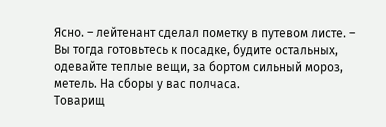Ясно. – лейтенант сделал пометку в путевом листе. – Вы тогда готовьтесь к посадке, будите остальных, одевайте теплые вещи, за бортом сильный мороз, метель. На сборы у вас полчаса.
Товарищ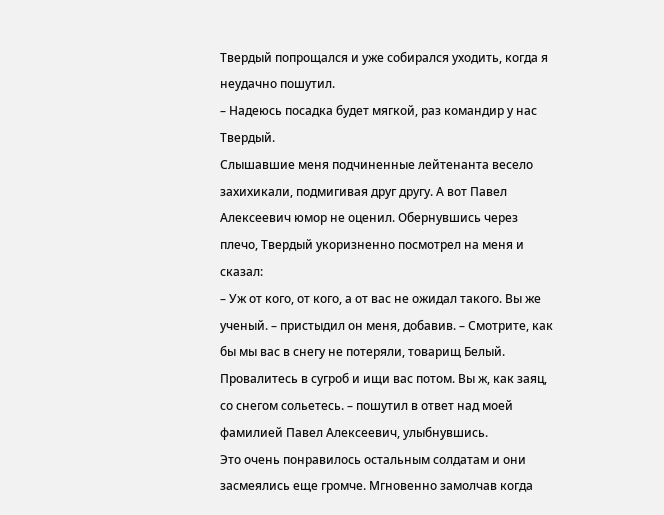Твердый попрощался и уже собирался уходить, когда я неудачно пошутил.
– Надеюсь посадка будет мягкой, раз командир у нас Твердый.
Слышавшие меня подчиненные лейтенанта весело захихикали, подмигивая друг другу. А вот Павел Алексеевич юмор не оценил. Обернувшись через плечо, Твердый укоризненно посмотрел на меня и сказал:
– Уж от кого, от кого, а от вас не ожидал такого. Вы же ученый. – пристыдил он меня, добавив. – Смотрите, как бы мы вас в снегу не потеряли, товарищ Белый. Провалитесь в сугроб и ищи вас потом. Вы ж, как заяц, со снегом сольетесь. – пошутил в ответ над моей фамилией Павел Алексеевич, улыбнувшись.
Это очень понравилось остальным солдатам и они засмеялись еще громче. Мгновенно замолчав когда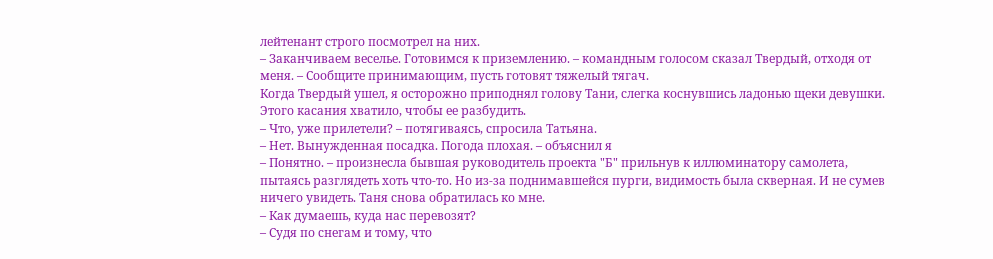лейтенант строго посмотрел на них.
– Заканчиваем веселье. Готовимся к приземлению. – командным голосом сказал Твердый, отходя от меня. – Сообщите принимающим, пусть готовят тяжелый тягач.
Когда Твердый ушел, я осторожно приподнял голову Тани, слегка коснувшись ладонью щеки девушки. Этого касания хватило, чтобы ее разбудить.
– Что, уже прилетели? – потягиваясь, спросила Татьяна.
– Нет. Вынужденная посадка. Погода плохая. – объяснил я
– Понятно. – произнесла бывшая руководитель проекта "Б" прильнув к иллюминатору самолета, пытаясь разглядеть хоть что-то. Но из-за поднимавшейся пурги, видимость была скверная. И не сумев ничего увидеть. Таня снова обратилась ко мне.
– Как думаешь, куда нас перевозят?
– Судя по снегам и тому, что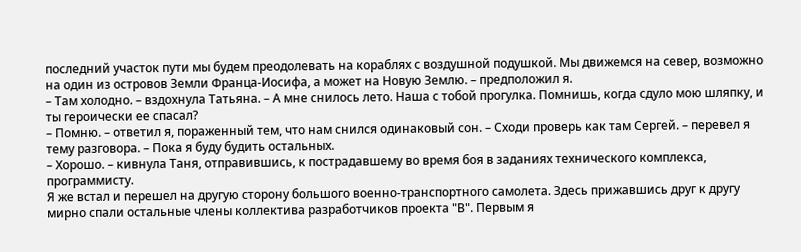последний участок пути мы будем преодолевать на кораблях с воздушной подушкой. Мы движемся на север, возможно на один из островов Земли Франца-Иосифа, а может на Новую Землю. – предположил я.
– Там холодно. – вздохнула Татьяна. – А мне снилось лето. Наша с тобой прогулка. Помнишь, когда сдуло мою шляпку, и ты героически ее спасал?
– Помню. – ответил я, пораженный тем, что нам снился одинаковый сон. – Сходи проверь как там Сергей. – перевел я тему разговора. – Пока я буду будить остальных.
– Хорошо. – кивнула Таня, отправившись, к пострадавшему во время боя в заданиях технического комплекса, программисту.
Я же встал и перешел на другую сторону большого военно-транспортного самолета. Здесь прижавшись друг к другу мирно спали остальные члены коллектива разработчиков проекта "В". Первым я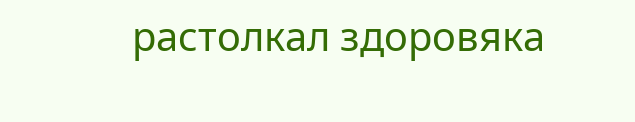растолкал здоровяка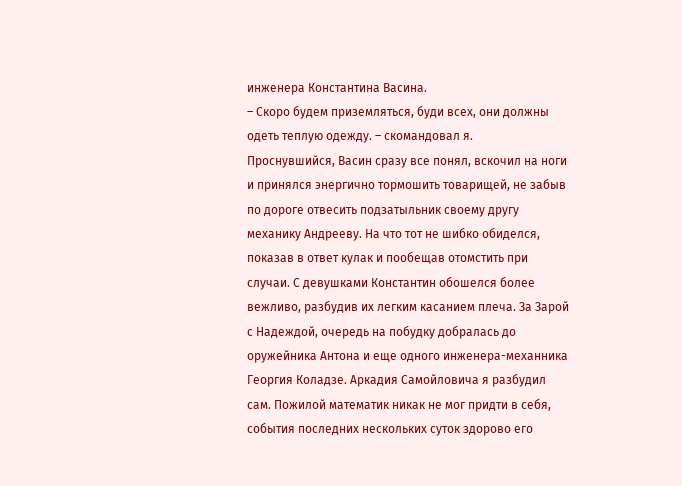инженера Константина Васина.
– Скоро будем приземляться, буди всех, они должны одеть теплую одежду. – скомандовал я.
Проснувшийся, Васин сразу все понял, вскочил на ноги и принялся энергично тормошить товарищей, не забыв по дороге отвесить подзатыльник своему другу механику Андрееву. На что тот не шибко обиделся, показав в ответ кулак и пообещав отомстить при случаи. С девушками Константин обошелся более вежливо, разбудив их легким касанием плеча. За Зарой с Надеждой, очередь на побудку добралась до оружейника Антона и еще одного инженера-механника Георгия Коладзе. Аркадия Самойловича я разбудил сам. Пожилой математик никак не мог придти в себя, события последних нескольких суток здорово его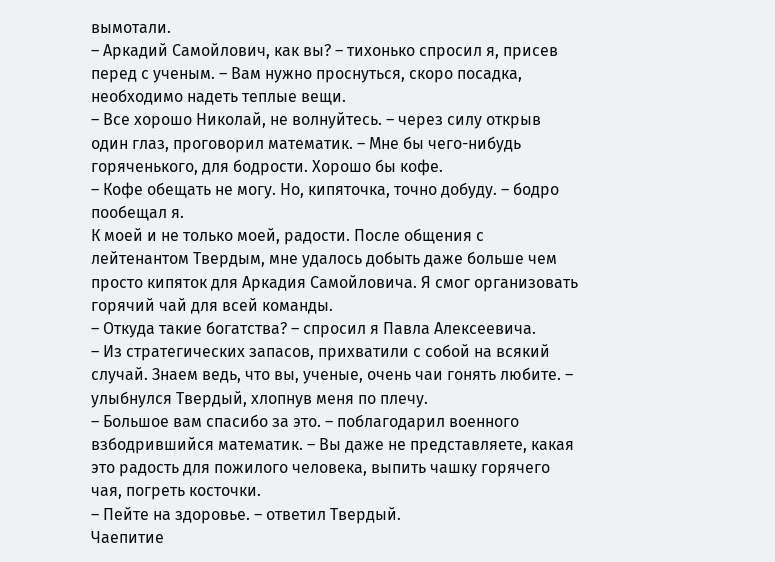вымотали.
– Аркадий Самойлович, как вы? – тихонько спросил я, присев перед с ученым. – Вам нужно проснуться, скоро посадка, необходимо надеть теплые вещи.
– Все хорошо Николай, не волнуйтесь. – через силу открыв один глаз, проговорил математик. – Мне бы чего-нибудь горяченького, для бодрости. Хорошо бы кофе.
– Кофе обещать не могу. Но, кипяточка, точно добуду. – бодро пообещал я.
К моей и не только моей, радости. После общения с лейтенантом Твердым, мне удалось добыть даже больше чем просто кипяток для Аркадия Самойловича. Я смог организовать горячий чай для всей команды.
– Откуда такие богатства? – спросил я Павла Алексеевича.
– Из стратегических запасов, прихватили с собой на всякий случай. Знаем ведь, что вы, ученые, очень чаи гонять любите. – улыбнулся Твердый, хлопнув меня по плечу.
– Большое вам спасибо за это. – поблагодарил военного взбодрившийся математик. – Вы даже не представляете, какая это радость для пожилого человека, выпить чашку горячего чая, погреть косточки.
– Пейте на здоровье. – ответил Твердый.
Чаепитие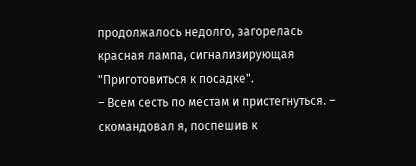продолжалось недолго, загорелась красная лампа, сигнализирующая "Приготовиться к посадке".
– Всем сесть по местам и пристегнуться. – скомандовал я, поспешив к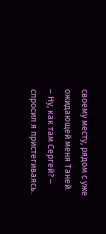своему месту, рядом с уже ожидающей меня Таней.
– Ну, как там Сергей? – спросил я пристегиваясь.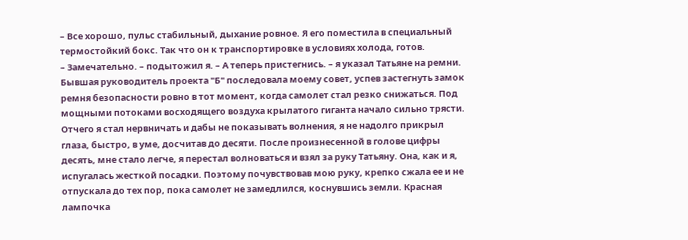– Все хорошо, пульс стабильный, дыхание ровное. Я его поместила в специальный термостойкий бокс. Так что он к транспортировке в условиях холода, готов.
– Замечательно. – подытожил я. – А теперь пристегнись. – я указал Татьяне на ремни.
Бывшая руководитель проекта "Б" последовала моему совет, успев застегнуть замок ремня безопасности ровно в тот момент, когда самолет стал резко снижаться. Под мощными потоками восходящего воздуха крылатого гиганта начало сильно трясти. Отчего я стал нервничать и дабы не показывать волнения, я не надолго прикрыл глаза, быстро, в уме, досчитав до десяти. После произнесенной в голове цифры десять, мне стало легче, я перестал волноваться и взял за руку Татьяну. Она, как и я, испугалась жесткой посадки. Поэтому почувствовав мою руку, крепко сжала ее и не отпускала до тех пор, пока самолет не замедлился, коснувшись земли. Красная лампочка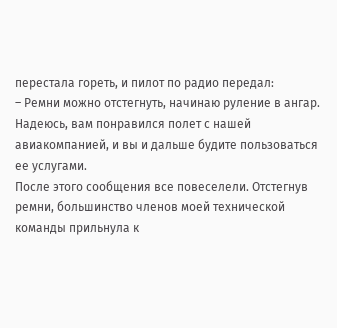перестала гореть, и пилот по радио передал:
– Ремни можно отстегнуть, начинаю руление в ангар. Надеюсь, вам понравился полет с нашей авиакомпанией, и вы и дальше будите пользоваться ее услугами.
После этого сообщения все повеселели. Отстегнув ремни, большинство членов моей технической команды прильнула к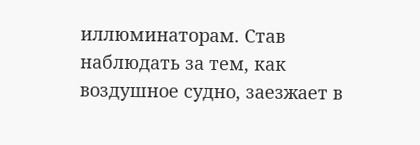иллюминаторам. Став наблюдать за тем, как воздушное судно, заезжает в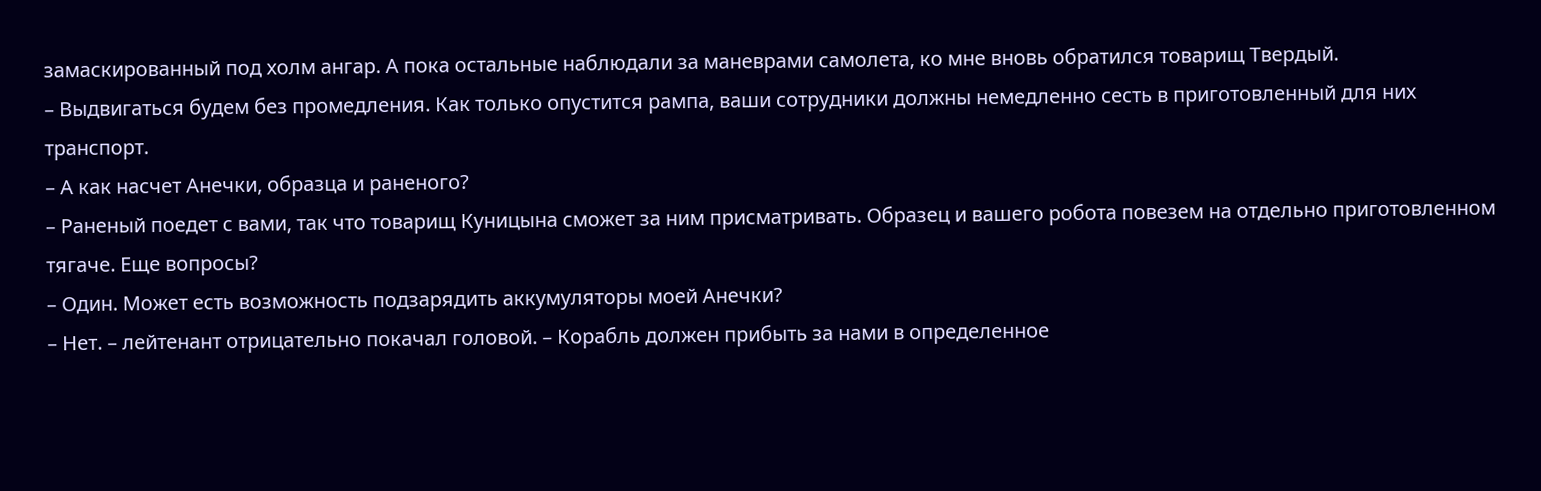замаскированный под холм ангар. А пока остальные наблюдали за маневрами самолета, ко мне вновь обратился товарищ Твердый.
– Выдвигаться будем без промедления. Как только опустится рампа, ваши сотрудники должны немедленно сесть в приготовленный для них транспорт.
– А как насчет Анечки, образца и раненого?
– Раненый поедет с вами, так что товарищ Куницына сможет за ним присматривать. Образец и вашего робота повезем на отдельно приготовленном тягаче. Еще вопросы?
– Один. Может есть возможность подзарядить аккумуляторы моей Анечки?
– Нет. – лейтенант отрицательно покачал головой. – Корабль должен прибыть за нами в определенное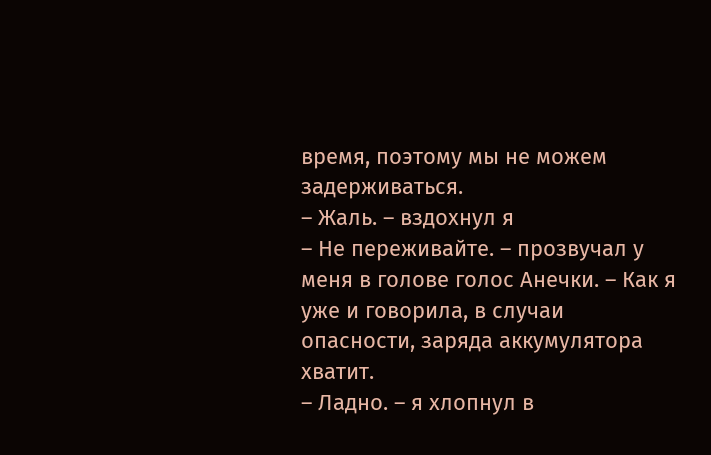время, поэтому мы не можем задерживаться.
– Жаль. – вздохнул я
– Не переживайте. – прозвучал у меня в голове голос Анечки. – Как я уже и говорила, в случаи опасности, заряда аккумулятора хватит.
– Ладно. – я хлопнул в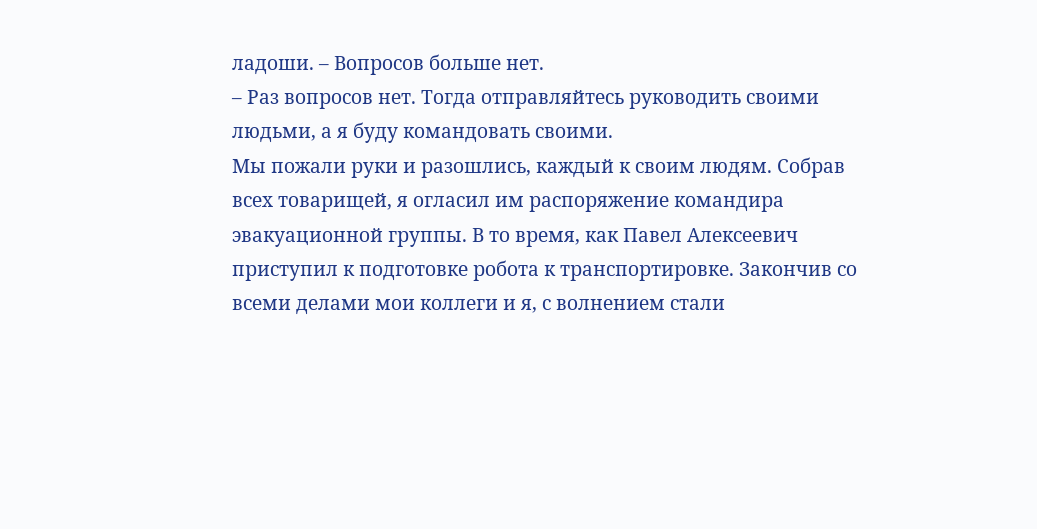ладоши. – Вопросов больше нет.
– Раз вопросов нет. Тогда отправляйтесь руководить своими людьми, а я буду командовать своими.
Мы пожали руки и разошлись, каждый к своим людям. Собрав всех товарищей, я огласил им распоряжение командира эвакуационной группы. В то время, как Павел Алексеевич приступил к подготовке робота к транспортировке. Закончив со всеми делами мои коллеги и я, с волнением стали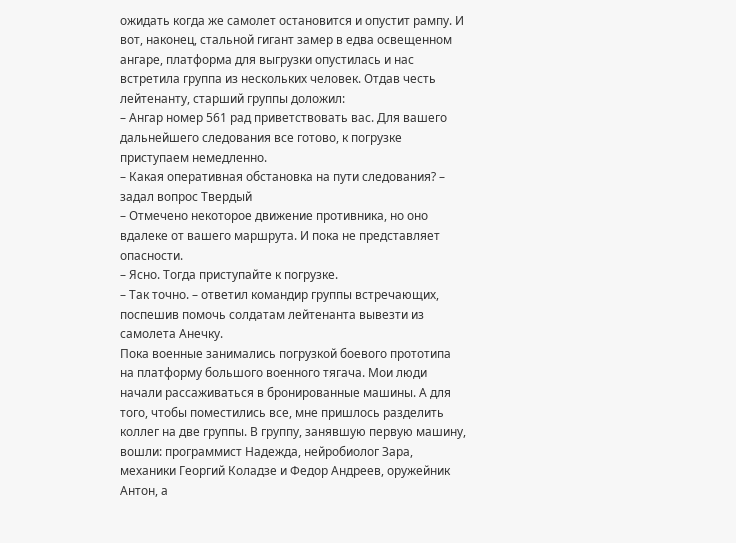ожидать когда же самолет остановится и опустит рампу. И вот, наконец, стальной гигант замер в едва освещенном ангаре, платформа для выгрузки опустилась и нас встретила группа из нескольких человек. Отдав честь лейтенанту, старший группы доложил:
– Ангар номер 561 рад приветствовать вас. Для вашего дальнейшего следования все готово, к погрузке приступаем немедленно.
– Какая оперативная обстановка на пути следования? – задал вопрос Твердый
– Отмечено некоторое движение противника, но оно вдалеке от вашего маршрута. И пока не представляет опасности.
– Ясно. Тогда приступайте к погрузке.
– Так точно. – ответил командир группы встречающих, поспешив помочь солдатам лейтенанта вывезти из самолета Анечку.
Пока военные занимались погрузкой боевого прототипа на платформу большого военного тягача. Мои люди начали рассаживаться в бронированные машины. А для того, чтобы поместились все, мне пришлось разделить коллег на две группы. В группу, занявшую первую машину, вошли: программист Надежда, нейробиолог Зара, механики Георгий Коладзе и Федор Андреев, оружейник Антон, а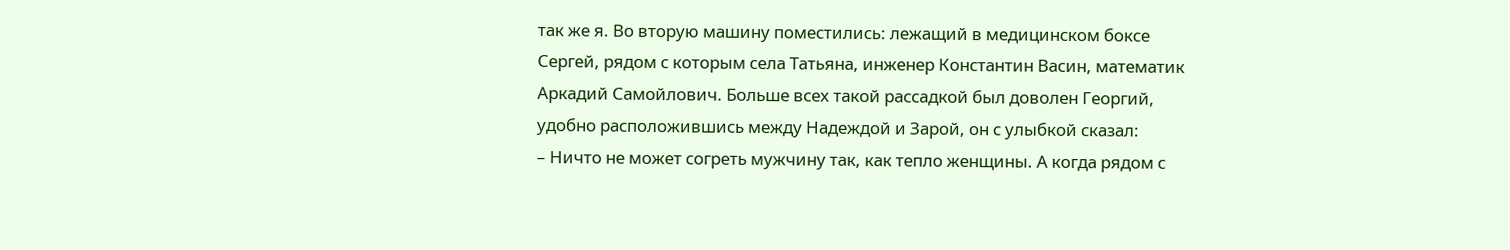так же я. Во вторую машину поместились: лежащий в медицинском боксе Сергей, рядом с которым села Татьяна, инженер Константин Васин, математик Аркадий Самойлович. Больше всех такой рассадкой был доволен Георгий, удобно расположившись между Надеждой и Зарой, он с улыбкой сказал:
– Ничто не может согреть мужчину так, как тепло женщины. А когда рядом с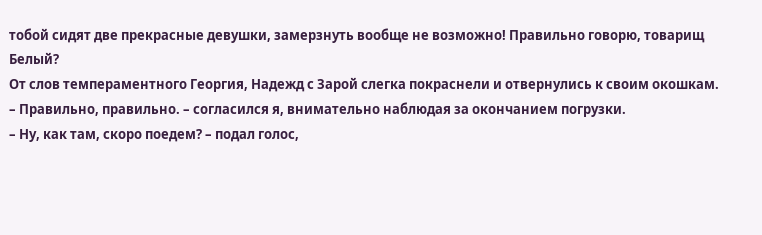тобой сидят две прекрасные девушки, замерзнуть вообще не возможно! Правильно говорю, товарищ Белый?
От слов темпераментного Георгия, Надежд с Зарой слегка покраснели и отвернулись к своим окошкам.
– Правильно, правильно. – согласился я, внимательно наблюдая за окончанием погрузки.
– Ну, как там, скоро поедем? – подал голос,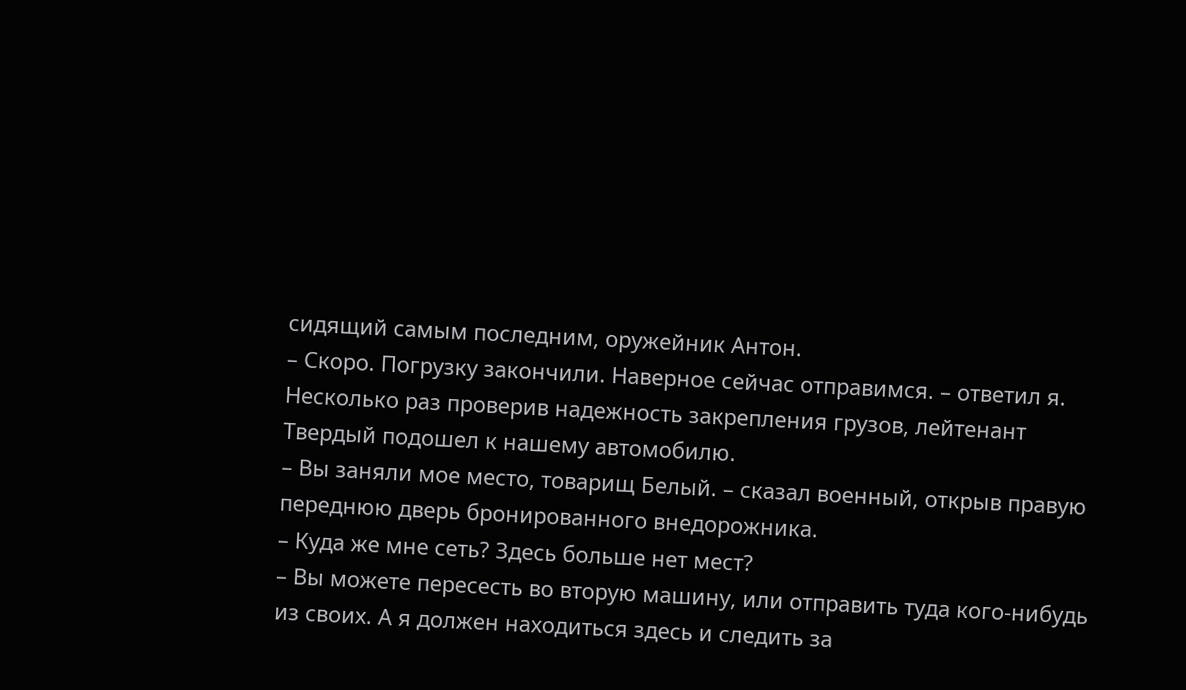сидящий самым последним, оружейник Антон.
– Скоро. Погрузку закончили. Наверное сейчас отправимся. – ответил я.
Несколько раз проверив надежность закрепления грузов, лейтенант Твердый подошел к нашему автомобилю.
– Вы заняли мое место, товарищ Белый. – сказал военный, открыв правую переднюю дверь бронированного внедорожника.
– Куда же мне сеть? Здесь больше нет мест?
– Вы можете пересесть во вторую машину, или отправить туда кого-нибудь из своих. А я должен находиться здесь и следить за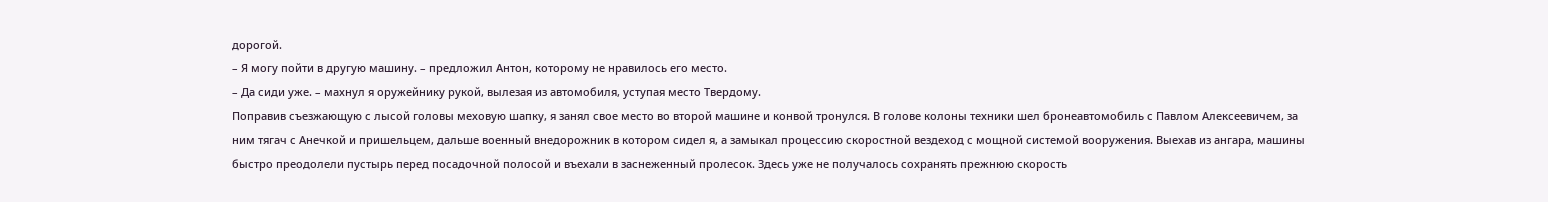дорогой.
– Я могу пойти в другую машину. – предложил Антон, которому не нравилось его место.
– Да сиди уже. – махнул я оружейнику рукой, вылезая из автомобиля, уступая место Твердому.
Поправив съезжающую с лысой головы меховую шапку, я занял свое место во второй машине и конвой тронулся. В голове колоны техники шел бронеавтомобиль с Павлом Алексеевичем, за ним тягач с Анечкой и пришельцем, дальше военный внедорожник в котором сидел я, а замыкал процессию скоростной вездеход с мощной системой вооружения. Выехав из ангара, машины быстро преодолели пустырь перед посадочной полосой и въехали в заснеженный пролесок. Здесь уже не получалось сохранять прежнюю скорость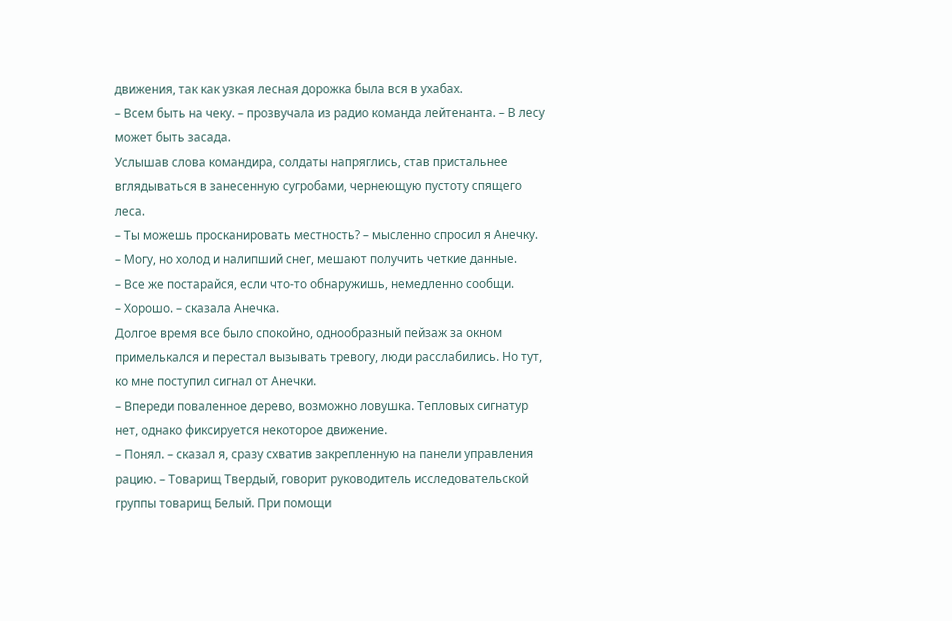движения, так как узкая лесная дорожка была вся в ухабах.
– Всем быть на чеку. – прозвучала из радио команда лейтенанта. – В лесу может быть засада.
Услышав слова командира, солдаты напряглись, став пристальнее вглядываться в занесенную сугробами, чернеющую пустоту спящего леса.
– Ты можешь просканировать местность? – мысленно спросил я Анечку.
– Могу, но холод и налипший снег, мешают получить четкие данные.
– Все же постарайся, если что-то обнаружишь, немедленно сообщи.
– Хорошо. – сказала Анечка.
Долгое время все было спокойно, однообразный пейзаж за окном примелькался и перестал вызывать тревогу, люди расслабились. Но тут, ко мне поступил сигнал от Анечки.
– Впереди поваленное дерево, возможно ловушка. Тепловых сигнатур нет, однако фиксируется некоторое движение.
– Понял. – сказал я, сразу схватив закрепленную на панели управления рацию. – Товарищ Твердый, говорит руководитель исследовательской группы товарищ Белый. При помощи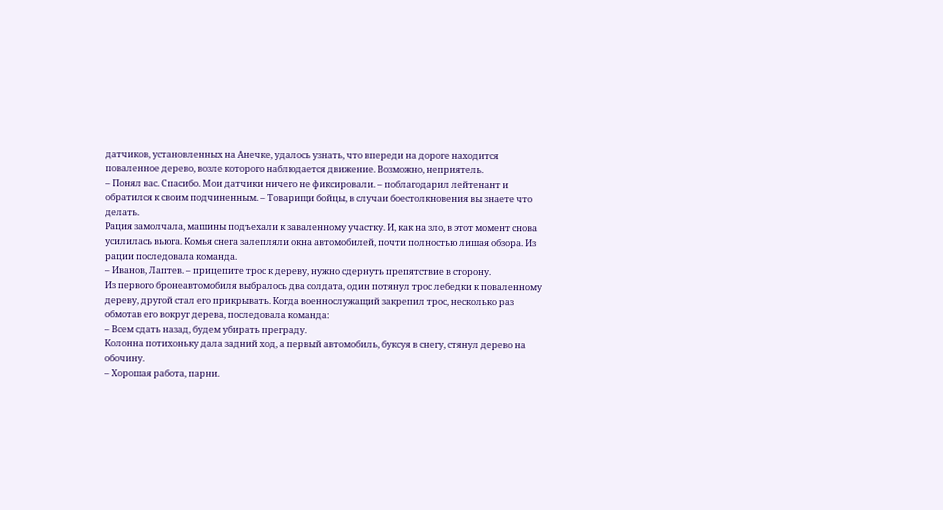датчиков, установленных на Анечке, удалось узнать, что впереди на дороге находится поваленное дерево, возле которого наблюдается движение. Возможно, неприятель.
– Понял вас. Спасибо. Мои датчики ничего не фиксировали. – поблагодарил лейтенант и обратился к своим подчиненным. – Товарищи бойцы, в случаи боестолкновения вы знаете что делать.
Рация замолчала, машины подъехали к заваленному участку. И, как на зло, в этот момент снова усилилась вьюга. Комья снега залепляли окна автомобилей, почти полностью лишая обзора. Из рации последовала команда.
– Иванов, Лаптев. – прицепите трос к дереву, нужно сдернуть препятствие в сторону.
Из первого бронеавтомобиля выбралось два солдата, один потянул трос лебедки к поваленному дереву, другой стал его прикрывать. Когда военнослужащий закрепил трос, несколько раз обмотав его вокруг дерева, последовала команда:
– Всем сдать назад, будем убирать преграду.
Колонна потихоньку дала задний ход, а первый автомобиль, буксуя в снегу, стянул дерево на обочину.
– Хорошая работа, парни.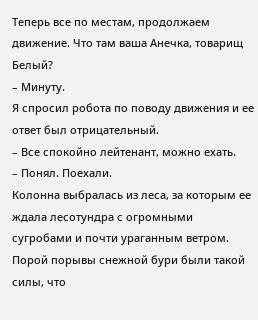Теперь все по местам, продолжаем движение. Что там ваша Анечка, товарищ Белый?
– Минуту.
Я спросил робота по поводу движения и ее ответ был отрицательный.
– Все спокойно лейтенант, можно ехать.
– Понял. Поехали.
Колонна выбралась из леса, за которым ее ждала лесотундра с огромными сугробами и почти ураганным ветром. Порой порывы снежной бури были такой силы, что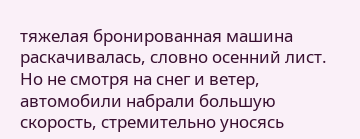тяжелая бронированная машина раскачивалась, словно осенний лист. Но не смотря на снег и ветер, автомобили набрали большую скорость, стремительно уносясь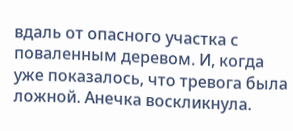вдаль от опасного участка с поваленным деревом. И, когда уже показалось, что тревога была ложной. Анечка воскликнула.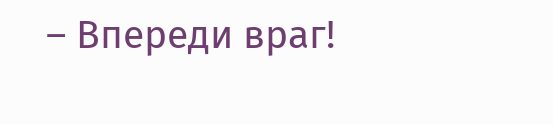– Впереди враг!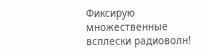Фиксирую множественные всплески радиоволн!